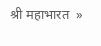श्री महाभारत  »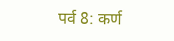पर्व 8: कर्ण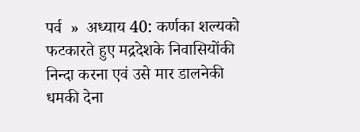पर्व  »  अध्याय 40: कर्णका शल्यको फटकारते हुए मद्रदेशके निवासियोंकी निन्दा करना एवं उसे मार डालनेकी धमकी देना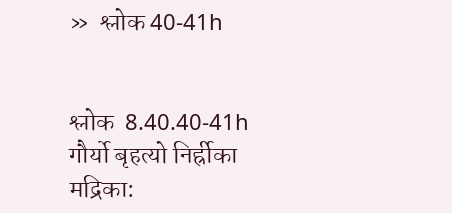»  श्लोक 40-41h


श्लोक  8.40.40-41h
गौर्यो बृहत्यो निर्ह्रीका मद्रिका: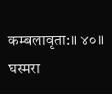कम्बलावृता:॥ ४०॥
घस्मरा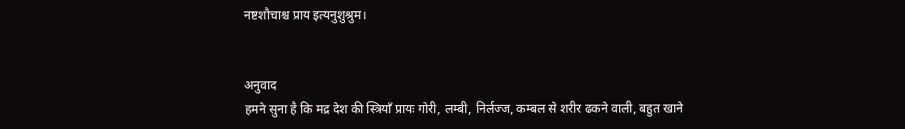नष्टशौचाश्च प्राय इत्यनुशुश्रुम।


अनुवाद
हमने सुना है कि मद्र देश की स्त्रियाँ प्रायः गोरी, लम्बी, निर्लज्ज, कम्बल से शरीर ढकने वाली, बहुत खाने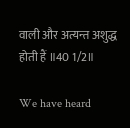वाली और अत्यन्त अशुद्ध होती हैं ॥40 1/2॥

We have heard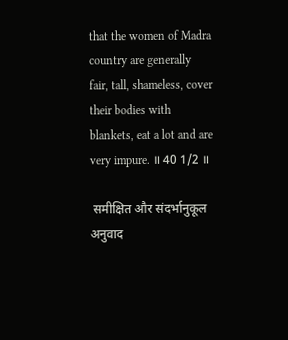that the women of Madra country are generally fair, tall, shameless, cover their bodies with blankets, eat a lot and are very impure. ॥ 40 1/2 ॥

 समीक्षित और संदर्भानुकूल अनुवाद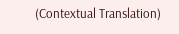(Contextual Translation)